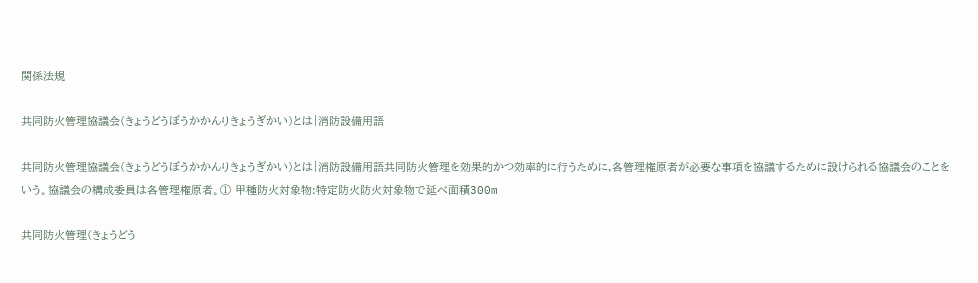関係法規

共同防火管理協議会(きょうどうぼうかかんりきょうぎかい)とは|消防設備用語

共同防火管理協議会(きょうどうぼうかかんりきょうぎかい)とは|消防設備用語共同防火管理を効果的かつ効率的に行うために,各管理権原者が必要な事項を協議するために設けられる協議会のことをいう。協議会の構成委員は各管理権原者。① 甲種防火対象物:特定防火防火対象物で延べ面積300m

共同防火管理(きょうどう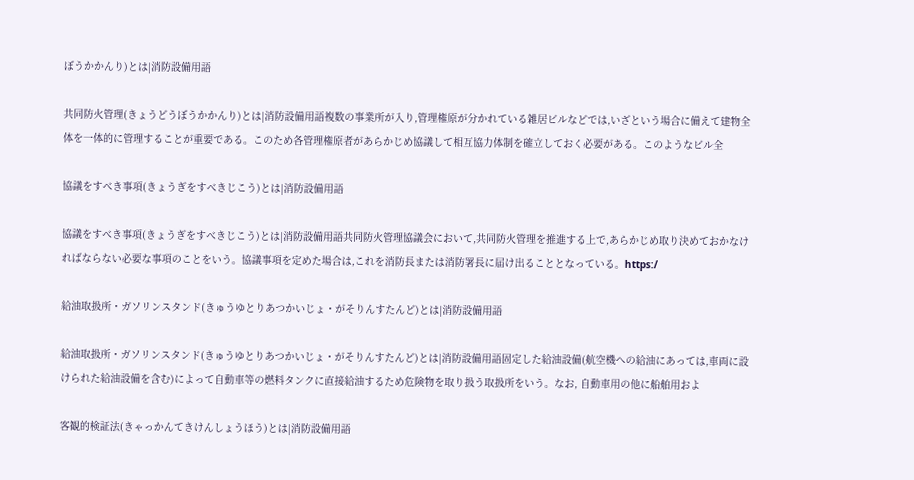ぼうかかんり)とは|消防設備用語

共同防火管理(きょうどうぼうかかんり)とは|消防設備用語複数の事業所が入り,管理権原が分かれている雑居ビルなどでは,いざという場合に備えて建物全体を一体的に管理することが重要である。このため各管理権原者があらかじめ協議して相互協力体制を確立しておく必要がある。このようなビル全

協議をすべき事項(きょうぎをすべきじこう)とは|消防設備用語

協議をすべき事項(きょうぎをすべきじこう)とは|消防設備用語共同防火管理協議会において,共同防火管理を推進する上で,あらかじめ取り決めておかなければならない必要な事項のことをいう。協議事項を定めた場合は,これを消防長または消防署長に届け出ることとなっている。https:/

給油取扱所・ガソリンスタンド(きゅうゆとりあつかいじょ・がそりんすたんど)とは|消防設備用語

給油取扱所・ガソリンスタンド(きゅうゆとりあつかいじょ・がそりんすたんど)とは|消防設備用語固定した給油設備(航空機への給油にあっては,車両に設けられた給油設備を含む)によって自動車等の燃料タンクに直接給油するため危険物を取り扱う取扱所をいう。なお, 自動車用の他に船舶用およ

客観的検証法(きゃっかんてきけんしょうほう)とは|消防設備用語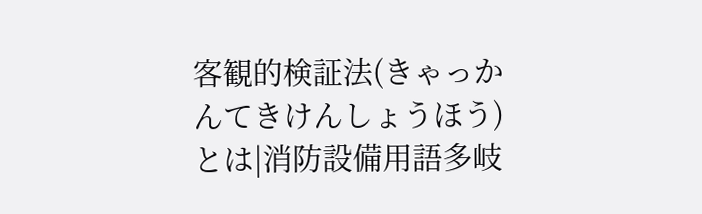客観的検証法(きゃっかんてきけんしょうほう)とは|消防設備用語多岐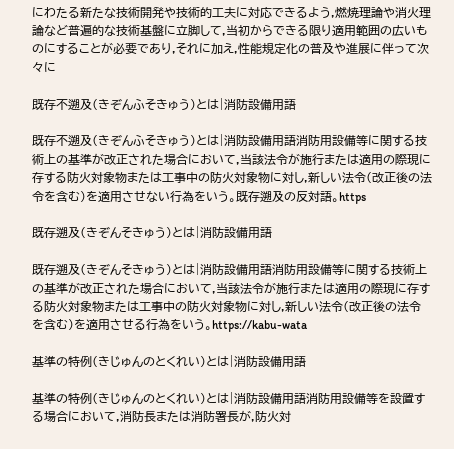にわたる新たな技術開発や技術的工夫に対応できるよう,燃焼理論や消火理論など普遍的な技術基盤に立脚して,当初からできる限り適用範囲の広いものにすることが必要であり,それに加え,性能規定化の普及や進展に伴って次々に

既存不遡及(きぞんふそきゅう)とは|消防設備用語

既存不遡及(きぞんふそきゅう)とは|消防設備用語消防用設備等に関する技術上の基準が改正された場合において,当該法令が施行または適用の際現に存する防火対象物または工事中の防火対象物に対し,新しい法令(改正後の法令を含む)を適用させない行為をいう。既存遡及の反対語。https

既存遡及(きぞんそきゅう)とは|消防設備用語

既存遡及(きぞんそきゅう)とは|消防設備用語消防用設備等に関する技術上の基準が改正された場合において,当該法令が施行または適用の際現に存する防火対象物または工事中の防火対象物に対し,新しい法令(改正後の法令を含む)を適用させる行為をいう。https://kabu-wata

基準の特例(きじゅんのとくれい)とは|消防設備用語

基準の特例(きじゅんのとくれい)とは|消防設備用語消防用設備等を設置する場合において,消防長または消防署長が,防火対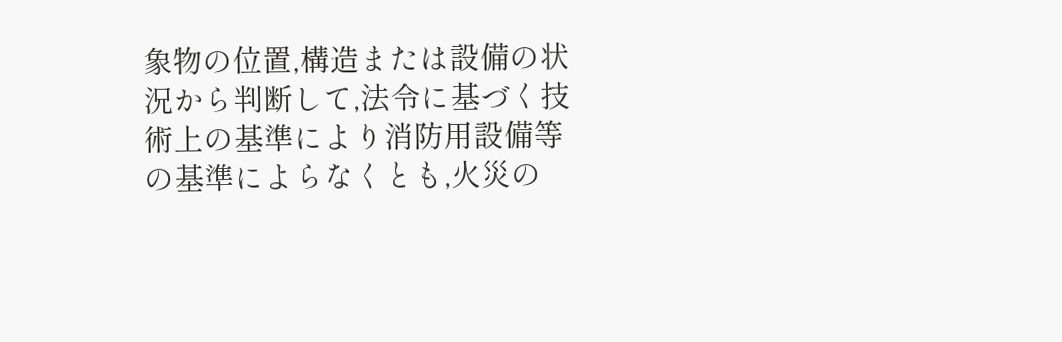象物の位置,構造または設備の状況から判断して,法令に基づく技術上の基準により消防用設備等の基準によらなくとも,火災の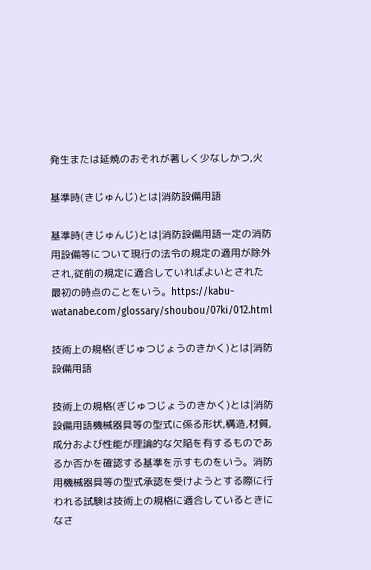発生または延焼のおそれが著しく少なしかつ,火

基準時(きじゅんじ)とは|消防設備用語

基準時(きじゅんじ)とは|消防設備用語一定の消防用設備等について現行の法令の規定の適用が除外され,従前の規定に適合していればよいとされた最初の時点のことをいう。https://kabu-watanabe.com/glossary/shoubou/07ki/012.html

技術上の規格(ぎじゅつじょうのきかく)とは|消防設備用語

技術上の規格(ぎじゅつじょうのきかく)とは|消防設備用語機械器具等の型式に係る形状,構造,材質,成分および性能が理論的な欠陥を有するものであるか否かを確認する基準を示すものをいう。消防用機械器具等の型式承認を受けようとする際に行われる試験は技術上の規格に適合しているときになさ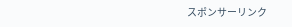スポンサーリンク